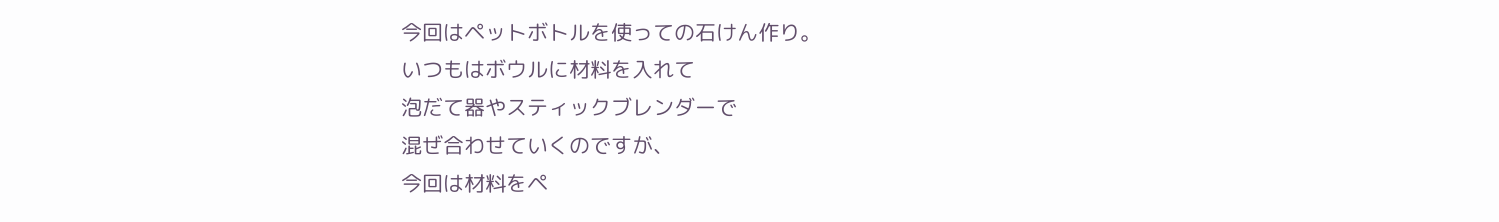今回はペットボトルを使っての石けん作り。
いつもはボウルに材料を入れて
泡だて器やスティックブレンダーで
混ぜ合わせていくのですが、
今回は材料をペ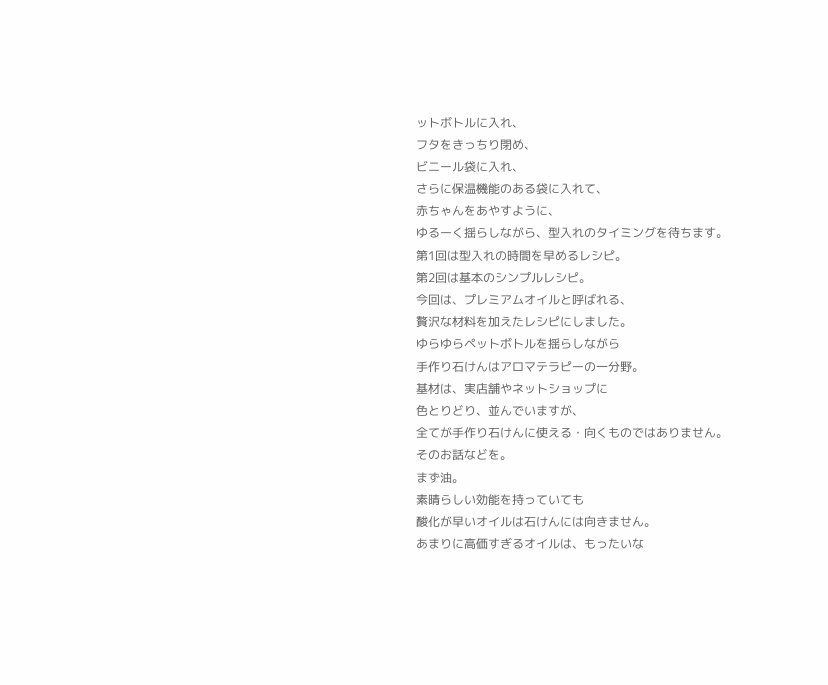ットボトルに入れ、
フタをきっちり閉め、
ビニール袋に入れ、
さらに保温機能のある袋に入れて、
赤ちゃんをあやすように、
ゆるーく揺らしながら、型入れのタイミングを待ちます。
第1回は型入れの時間を早めるレシピ。
第2回は基本のシンプルレシピ。
今回は、プレミアムオイルと呼ばれる、
贅沢な材料を加えたレシピにしました。
ゆらゆらペットボトルを揺らしながら
手作り石けんはアロマテラピーの一分野。
基材は、実店舗やネットショップに
色とりどり、並んでいますが、
全てが手作り石けんに使える・向くものではありません。
そのお話などを。
まず油。
素晴らしい効能を持っていても
酸化が早いオイルは石けんには向きません。
あまりに高価すぎるオイルは、もったいな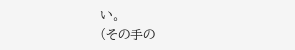い。
(その手の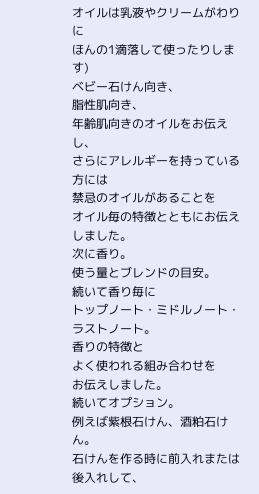オイルは乳液やクリームがわりに
ほんの1滴落して使ったりします)
ベビー石けん向き、
脂性肌向き、
年齢肌向きのオイルをお伝えし、
さらにアレルギーを持っている方には
禁忌のオイルがあることを
オイル毎の特徴とともにお伝えしました。
次に香り。
使う量とブレンドの目安。
続いて香り毎に
トップノート・ミドルノート・ラストノート。
香りの特徴と
よく使われる組み合わせを
お伝えしました。
続いてオプション。
例えば紫根石けん、酒粕石けん。
石けんを作る時に前入れまたは後入れして、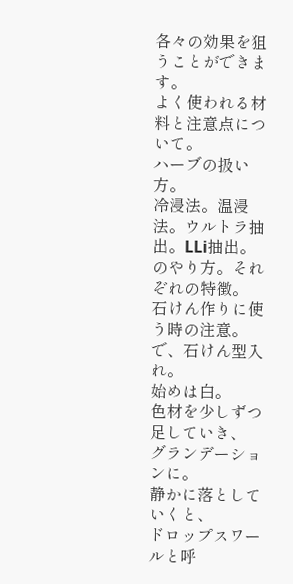各々の効果を狙うことができます。
よく使われる材料と注意点について。
ハーブの扱い方。
冷浸法。温浸法。ウルトラ抽出。LLi抽出。
のやり方。それぞれの特徴。
石けん作りに使う時の注意。
で、石けん型入れ。
始めは白。
色材を少しずつ足していき、
グランデーションに。
静かに落としていくと、
ドロップスワールと呼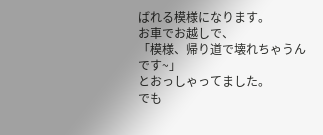ばれる模様になります。
お車でお越しで、
「模様、帰り道で壊れちゃうんです~」
とおっしゃってました。
でも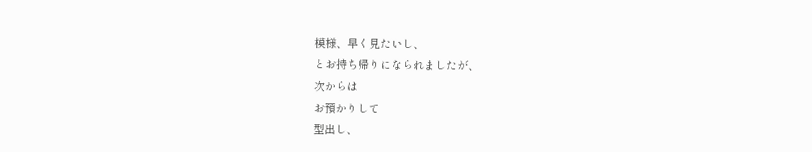模様、早く見たいし、
とお持ち帰りになられましたが、
次からは
お預かりして
型出し、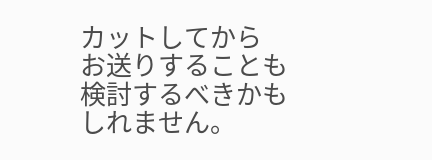カットしてから
お送りすることも
検討するべきかもしれません。